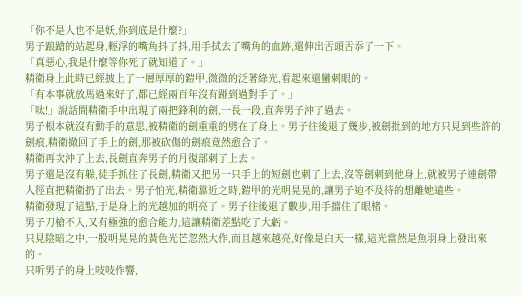「你不是人也不是妖,你到底是什麼?」
男子踉蹌的站起身,輕浮的嘴角抖了抖,用手拭去了嘴角的血跡,還伸出舌頭舌忝了一下。
「真惡心,我是什麼等你死了就知道了。」
精衛身上此時已經披上了一層厚厚的鎧甲,微微的泛著綠光,看起來還蠻刺眼的。
「有本事就放馬過來好了,都已經兩百年沒有踫到過對手了。」
「呔!」說話間精衛手中出現了兩把鋒利的劍,一長一段,直奔男子沖了過去。
男子根本就沒有動手的意思,被精衛的劍重重的劈在了身上。男子往後退了幾步,被劍批到的地方只見到些許的劍痕,精衛撤回了手上的劍,那被砍傷的劍痕竟然愈合了。
精衛再次沖了上去,長劍直奔男子的月復部刺了上去。
男子還是沒有躲,徒手抓住了長劍,精衛又把另一只手上的短劍也刺了上去,沒等劍刺到他身上,就被男子連劍帶人徑直把精衛扔了出去。男子怕光,精衛靠近之時,鎧甲的光明晃晃的,讓男子迫不及待的想離她遠些。
精衛發現了這點,于是身上的光越加的明亮了。男子往後退了數步,用手擋住了眼楮。
男子刀槍不入,又有極強的愈合能力,這讓精衛差點吃了大虧。
只見陰暗之中,一股明晃晃的黃色光芒忽然大作,而且越來越亮,好像是白天一樣,這光當然是魚羽身上發出來的。
只听男子的身上吱吱作響,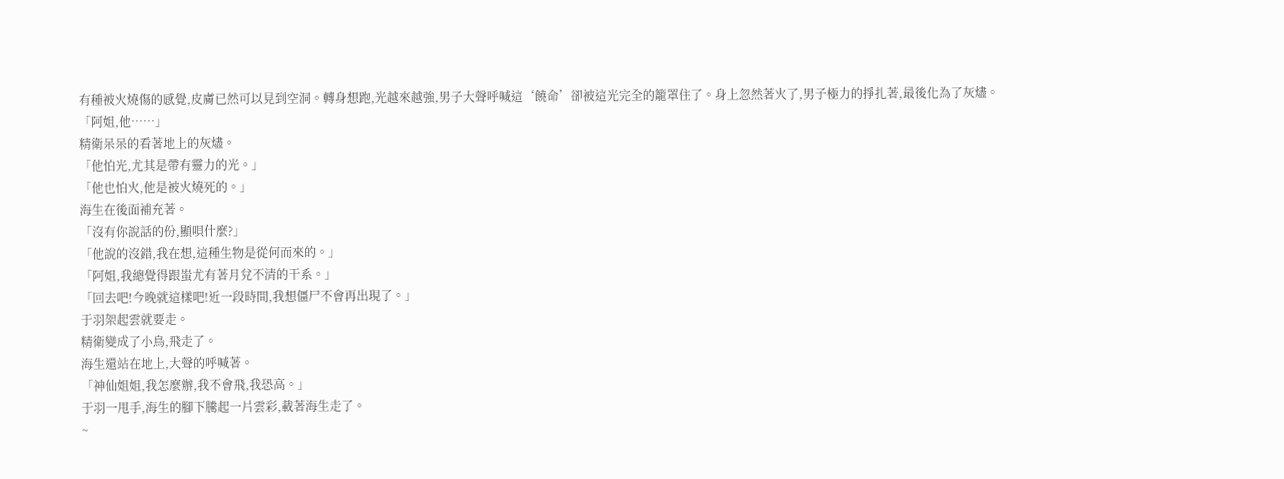有種被火燒傷的感覺,皮膚已然可以見到空洞。轉身想跑,光越來越強,男子大聲呼喊這‘饒命’卻被這光完全的籠罩住了。身上忽然著火了,男子極力的掙扎著,最後化為了灰燼。
「阿姐,他……」
精衛呆呆的看著地上的灰燼。
「他怕光,尤其是帶有靈力的光。」
「他也怕火,他是被火燒死的。」
海生在後面補充著。
「沒有你說話的份,顯唄什麼?」
「他說的沒錯,我在想,這種生物是從何而來的。」
「阿姐,我總覺得跟蚩尤有著月兌不清的干系。」
「回去吧!今晚就這樣吧!近一段時間,我想僵尸不會再出現了。」
于羽架起雲就要走。
精衛變成了小鳥,飛走了。
海生還站在地上,大聲的呼喊著。
「神仙姐姐,我怎麼辦,我不會飛,我恐高。」
于羽一甩手,海生的腳下騰起一片雲彩,載著海生走了。
~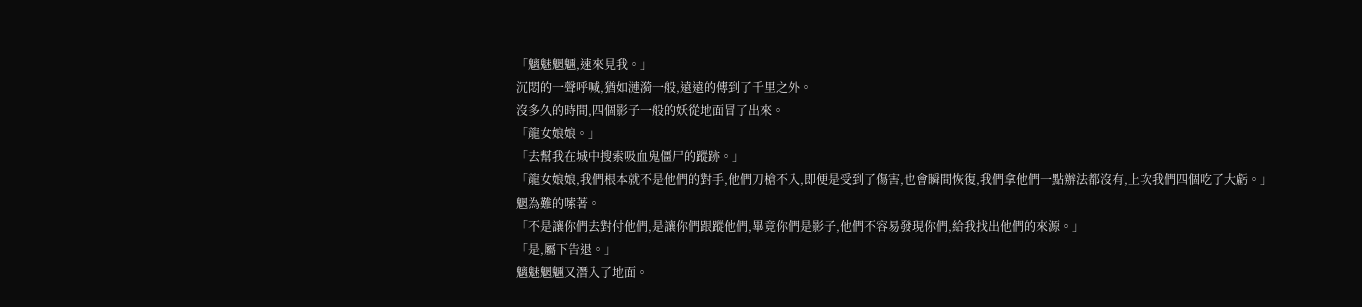「魑魅魍魎,速來見我。」
沉悶的一聲呼喊,猶如漣漪一般,遠遠的傳到了千里之外。
沒多久的時間,四個影子一般的妖從地面冒了出來。
「龍女娘娘。」
「去幫我在城中搜索吸血鬼僵尸的蹤跡。」
「龍女娘娘,我們根本就不是他們的對手,他們刀槍不入,即便是受到了傷害,也會瞬間恢復,我們拿他們一點辦法都沒有,上次我們四個吃了大虧。」
魍為難的嗦著。
「不是讓你們去對付他們,是讓你們跟蹤他們,畢竟你們是影子,他們不容易發現你們,給我找出他們的來源。」
「是,屬下告退。」
魑魅魍魎又潛入了地面。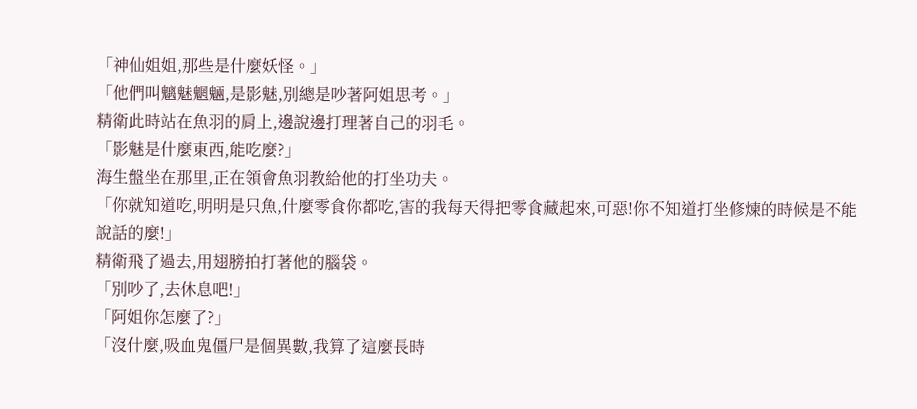「神仙姐姐,那些是什麼妖怪。」
「他們叫魑魅魍魎,是影魅,別總是吵著阿姐思考。」
精衛此時站在魚羽的肩上,邊說邊打理著自己的羽毛。
「影魅是什麼東西,能吃麼?」
海生盤坐在那里,正在領會魚羽教給他的打坐功夫。
「你就知道吃,明明是只魚,什麼零食你都吃,害的我每天得把零食藏起來,可惡!你不知道打坐修煉的時候是不能說話的麼!」
精衛飛了過去,用翅膀拍打著他的腦袋。
「別吵了,去休息吧!」
「阿姐你怎麼了?」
「沒什麼,吸血鬼僵尸是個異數,我算了這麼長時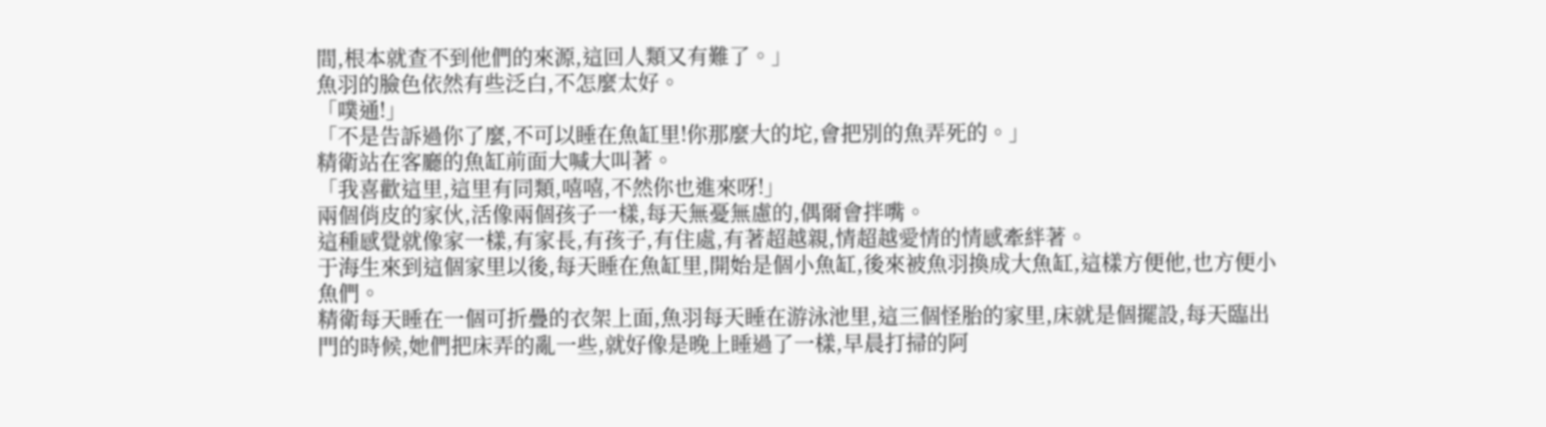間,根本就查不到他們的來源,這回人類又有難了。」
魚羽的臉色依然有些泛白,不怎麼太好。
「噗通!」
「不是告訴過你了麼,不可以睡在魚缸里!你那麼大的坨,會把別的魚弄死的。」
精衛站在客廳的魚缸前面大喊大叫著。
「我喜歡這里,這里有同類,嘻嘻,不然你也進來呀!」
兩個俏皮的家伙,活像兩個孩子一樣,每天無憂無慮的,偶爾會拌嘴。
這種感覺就像家一樣,有家長,有孩子,有住處,有著超越親,情超越愛情的情感牽絆著。
于海生來到這個家里以後,每天睡在魚缸里,開始是個小魚缸,後來被魚羽換成大魚缸,這樣方便他,也方便小魚們。
精衛每天睡在一個可折疊的衣架上面,魚羽每天睡在游泳池里,這三個怪胎的家里,床就是個擺設,每天臨出門的時候,她們把床弄的亂一些,就好像是晚上睡過了一樣,早晨打掃的阿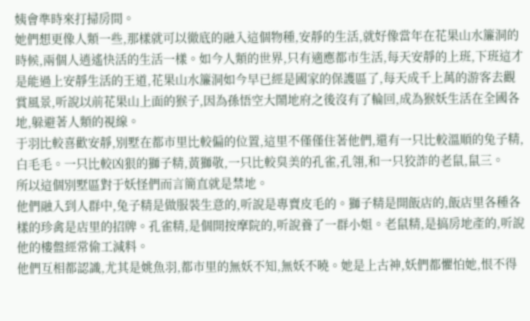姨會準時來打掃房間。
她們想更像人類一些,那樣就可以徹底的融入這個物種,安靜的生活,就好像當年在花果山水簾洞的時候,兩個人逍遙快活的生活一樣。如今人類的世界,只有適應都市生活,每天安靜的上班,下班這才是能過上安靜生活的王道,花果山水簾洞如今早已經是國家的保護區了,每天成千上萬的游客去觀賞風景,听說以前花果山上面的猴子,因為孫悟空大鬧地府之後沒有了輪回,成為猴妖生活在全國各地,躲避著人類的視線。
于羽比較喜歡安靜,別墅在都市里比較偏的位置,這里不僅僅住著他們,還有一只比較溫順的兔子精,白毛毛。一只比較凶狠的獅子精,黃獅敬,一只比較臭美的孔雀,孔翎,和一只狡詐的老鼠,鼠三。
所以這個別墅區對于妖怪們而言簡直就是禁地。
他們融入到人群中,兔子精是做服裝生意的,听說是專賣皮毛的。獅子精是開飯店的,飯店里各種各樣的珍禽是店里的招牌。孔雀精,是個開按摩院的,听說養了一群小姐。老鼠精,是搞房地產的,听說他的樓盤經常偷工減料。
他們互相都認識,尤其是姚魚羽,都市里的無妖不知,無妖不曉。她是上古神,妖們都懼怕她,恨不得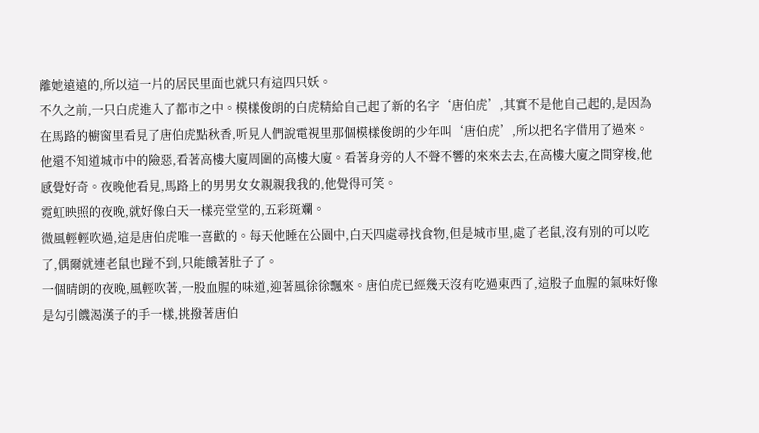離她遠遠的,所以這一片的居民里面也就只有這四只妖。
不久之前,一只白虎進入了都市之中。模樣俊朗的白虎精給自己起了新的名字‘唐伯虎’,其實不是他自己起的,是因為在馬路的櫥窗里看見了唐伯虎點秋香,听見人們說電視里那個模樣俊朗的少年叫‘唐伯虎’,所以把名字借用了過來。
他還不知道城市中的險惡,看著高樓大廈周圍的高樓大廈。看著身旁的人不聲不響的來來去去,在高樓大廈之間穿梭,他感覺好奇。夜晚他看見,馬路上的男男女女親親我我的,他覺得可笑。
霓虹映照的夜晚,就好像白天一樣亮堂堂的,五彩斑斕。
微風輕輕吹過,這是唐伯虎唯一喜歡的。每天他睡在公園中,白天四處尋找食物,但是城市里,處了老鼠,沒有別的可以吃了,偶爾就連老鼠也踫不到,只能餓著肚子了。
一個晴朗的夜晚,風輕吹著,一股血腥的味道,迎著風徐徐飄來。唐伯虎已經幾天沒有吃過東西了,這股子血腥的氣味好像是勾引饑渴漢子的手一樣,挑撥著唐伯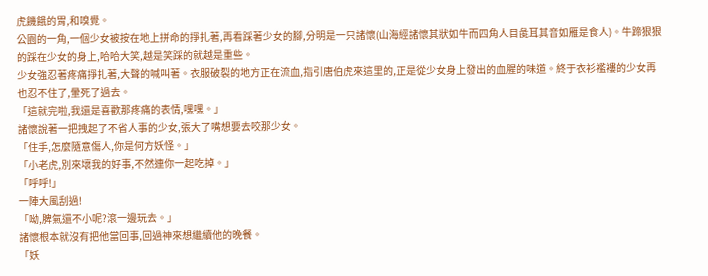虎饑餓的胃,和嗅覺。
公園的一角,一個少女被按在地上拼命的掙扎著,再看踩著少女的腳,分明是一只諸懷(山海經諸懷其狀如牛而四角人目彘耳其音如雁是食人)。牛蹄狠狠的踩在少女的身上,哈哈大笑,越是笑踩的就越是重些。
少女強忍著疼痛掙扎著,大聲的喊叫著。衣服破裂的地方正在流血,指引唐伯虎來這里的,正是從少女身上發出的血腥的味道。終于衣衫襤褸的少女再也忍不住了,暈死了過去。
「這就完啦,我還是喜歡那疼痛的表情,嘿嘿。」
諸懷說著一把拽起了不省人事的少女,張大了嘴想要去咬那少女。
「住手,怎麼隨意傷人,你是何方妖怪。」
「小老虎,別來壞我的好事,不然連你一起吃掉。」
「呼呼!」
一陣大風刮過!
「呦,脾氣還不小呢?滾一邊玩去。」
諸懷根本就沒有把他當回事,回過神來想繼續他的晚餐。
「妖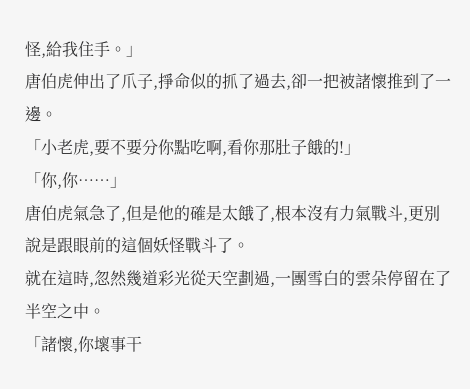怪,給我住手。」
唐伯虎伸出了爪子,掙命似的抓了過去,卻一把被諸懷推到了一邊。
「小老虎,要不要分你點吃啊,看你那肚子餓的!」
「你,你……」
唐伯虎氣急了,但是他的確是太餓了,根本沒有力氣戰斗,更別說是跟眼前的這個妖怪戰斗了。
就在這時,忽然幾道彩光從天空劃過,一團雪白的雲朵停留在了半空之中。
「諸懷,你壞事干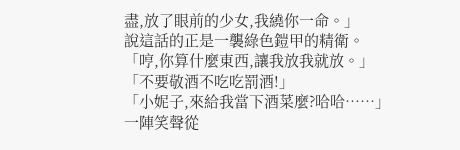盡,放了眼前的少女,我繞你一命。」
說這話的正是一襲綠色鎧甲的精衛。
「哼,你算什麼東西,讓我放我就放。」
「不要敬酒不吃吃罰酒!」
「小妮子,來給我當下酒菜麼?哈哈……」
一陣笑聲從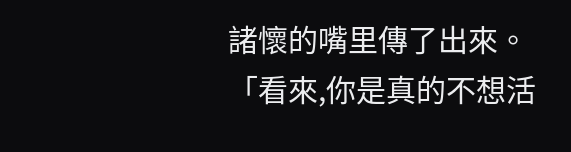諸懷的嘴里傳了出來。
「看來,你是真的不想活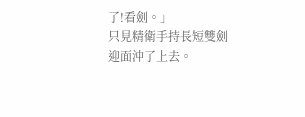了!看劍。」
只見精衛手持長短雙劍迎面沖了上去。